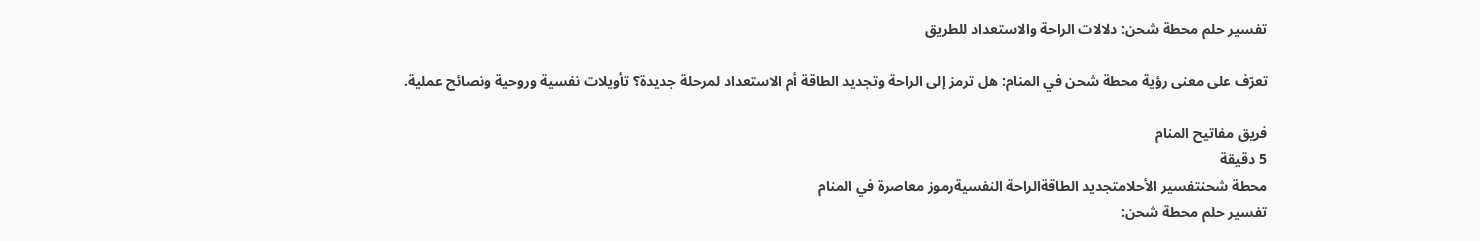تفسير حلم محطة شحن: دلالات الراحة والاستعداد للطريق

تعرّف على معنى رؤية محطة شحن في المنام: هل ترمز إلى الراحة وتجديد الطاقة أم الاستعداد لمرحلة جديدة؟ تأويلات نفسية وروحية ونصائح عملية.

فريق مفاتيح المنام
5 دقيقة
محطة شحنتفسير الأحلامتجديد الطاقةالراحة النفسيةرموز معاصرة في المنام
تفسير حلم محطة شحن: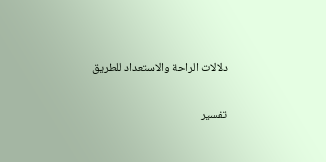دلالات الراحة والاستعداد للطريق

تفسير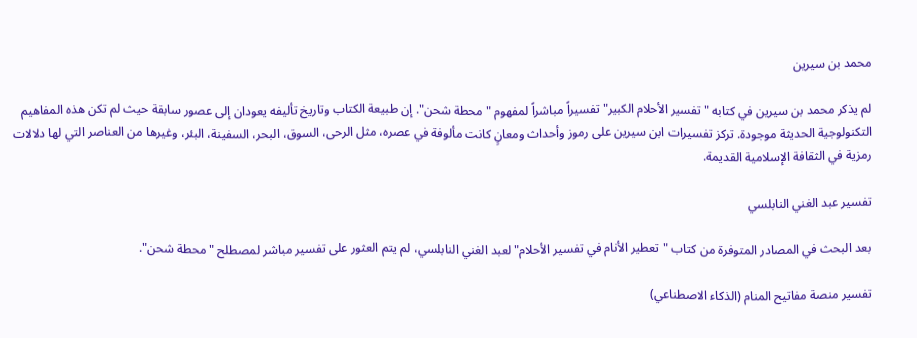محمد بن سيرين

لم يذكر محمد بن سيرين في كتابه "تفسير الأحلام الكبير" تفسيراً مباشراً لمفهوم "محطة شحن". إن طبيعة الكتاب وتاريخ تأليفه يعودان إلى عصور سابقة حيث لم تكن هذه المفاهيم التكنولوجية الحديثة موجودة. تركز تفسيرات ابن سيرين على رموز وأحداث ومعانٍ كانت مألوفة في عصره، مثل الرحى، السوق، البحر، السفينة، البئر، وغيرها من العناصر التي لها دلالات رمزية في الثقافة الإسلامية القديمة.

تفسير عبد الغني النابلسي

بعد البحث في المصادر المتوفرة من كتاب "تعطير الأنام في تفسير الأحلام" لعبد الغني النابلسي، لم يتم العثور على تفسير مباشر لمصطلح "محطة شحن".

تفسير منصة مفاتيح المنام (الذكاء الاصطناعي)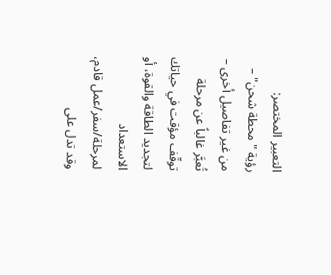التعبير المختصر:
رؤية "محطة شحن" – من غير تفاصيل أخرى – تُعبَّر غالباً عن مرحلة توقّف مؤقت في حياتك لتجديد الطاقة والقوة، أو الاستعداد لمرحلة/سفر/عمل قادم، وقد تدل على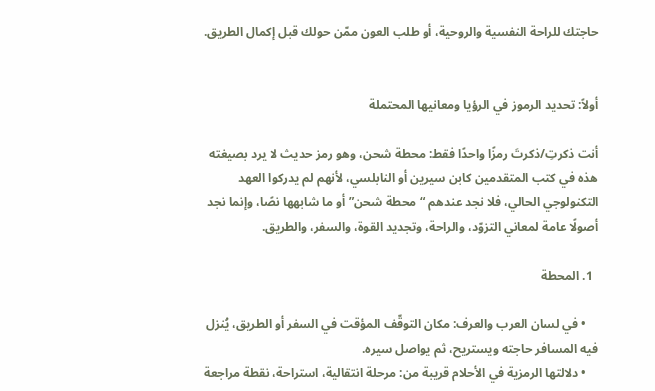حاجتك للراحة النفسية والروحية، أو طلب العون ممّن حولك قبل إكمال الطريق.


أولاً: تحديد الرموز في الرؤيا ومعانيها المحتملة

أنت ذكرتِ/ذكرتَ رمزًا واحدًا فقط: محطة شحن، وهو رمز حديث لا يرد بصيغته هذه في كتب المتقدمين كابن سيرين أو النابلسي، لأنهم لم يدركوا العهد التكنولوجي الحالي، فلا نجد عندهم “محطة شحن” أو ما شابهها نصًا، وإنما نجد أصولًا عامة لمعاني التزوّد، والراحة، وتجديد القوة، والسفر، والطريق.

  1. المحطة

    • في لسان العرب والعرف: مكان التوقّف المؤقت في السفر أو الطريق، يُنزل فيه المسافر حاجته ويستريح، ثم يواصل سيره.
    • دلالتها الرمزية في الأحلام قريبة من: مرحلة انتقالية، استراحة، نقطة مراجعة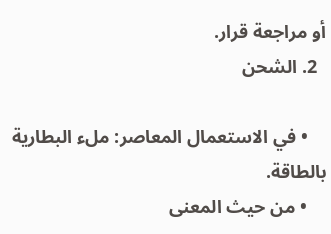أو مراجعة قرار.
  2. الشحن

    • في الاستعمال المعاصر: ملء البطارية بالطاقة.
    • من حيث المعنى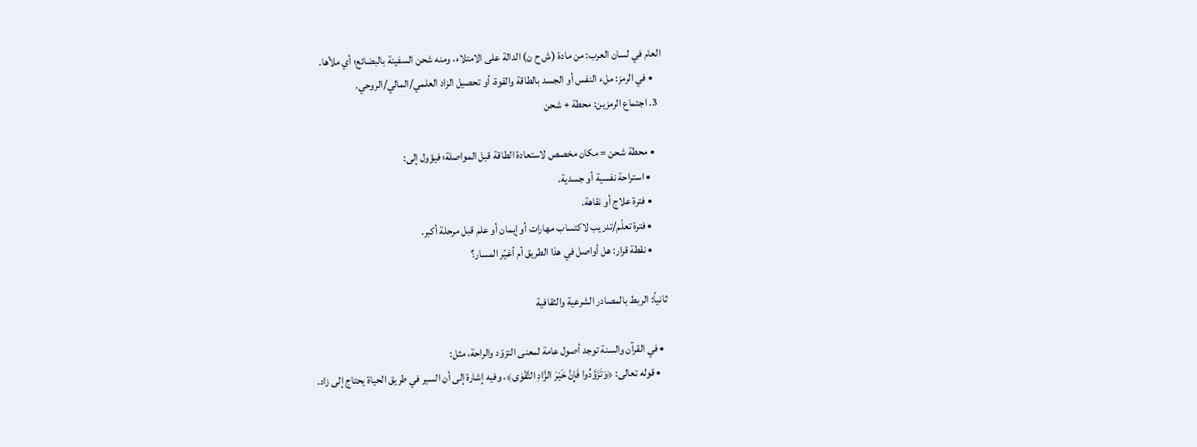العام في لسان العرب: من مادة (ش ح ن) الدالة على الامتلاء، ومنه شحن السفينة بالبضائع؛ أي ملأها.
    • في الرمز: ملء النفس أو الجسد بالطاقة والقوة، أو تحصيل الزاد العلمي/المالي/الروحي.
  3. اجتماع الرمزين: محطة + شحن

    • محطة شحن = مكان مخصص لاستعادة الطاقة قبل المواصلة؛ فيؤول إلى:
      • استراحة نفسية أو جسدية.
      • فترة علاج أو نقاهة.
      • فترة تعلّم/تدريب لاكتساب مهارات أو إيمان أو علم قبل مرحلة أكبر.
      • نقطة قرار: هل أواصل في هذا الطريق أم أغيّر المسار؟

ثانياً: الربط بالمصادر الشرعية والثقافية

  • في القرآن والسنة توجد أصول عامة لمعنى التزوّد والراحة، مثل:
    • قوله تعالى: ﴿وَتَزَوَّدُوا فَإِنَّ خَيْرَ الزَّادِ التَّقْوَى﴾، وفيه إشارة إلى أن السير في طريق الحياة يحتاج إلى زاد.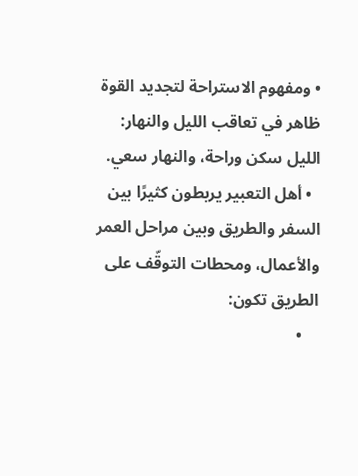• ومفهوم الاستراحة لتجديد القوة ظاهر في تعاقب الليل والنهار: الليل سكن وراحة، والنهار سعي.
  • أهل التعبير يربطون كثيرًا بين السفر والطريق وبين مراحل العمر والأعمال، ومحطات التوقّف على الطريق تكون:
    •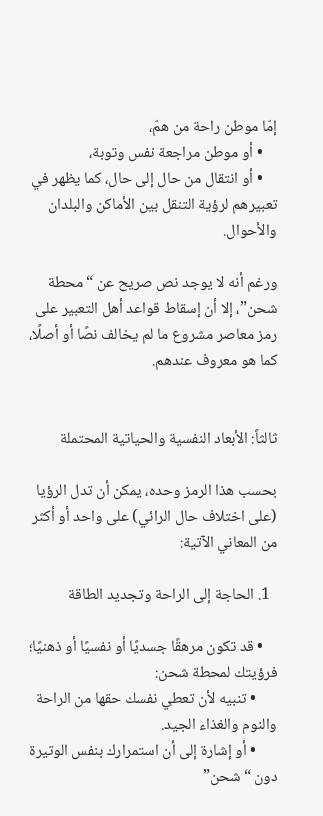إمّا موطن راحة من همّ،
    • أو موطن مراجعة نفس وتوبة،
    • أو انتقال من حال إلى حال، كما يظهر في تعبيرهم لرؤية التنقل بين الأماكن والبلدان والأحوال.

ورغم أنه لا يوجد نص صريح عن “محطة شحن”، إلا أن إسقاط قواعد أهل التعبير على رمز معاصر مشروع ما لم يخالف نصًا أو أصلًا، كما هو معروف عندهم.


ثالثاً: الأبعاد النفسية والحياتية المحتملة

بحسب هذا الرمز وحده، يمكن أن تدل الرؤيا (على اختلاف حال الرائي) على واحد أو أكثر من المعاني الآتية:

  1. الحاجة إلى الراحة وتجديد الطاقة

    • قد تكون مرهقًا جسديًا أو نفسيًا أو ذهنيًا؛ فرؤيتك لمحطة شحن:
      • تنبيه لأن تعطي نفسك حقها من الراحة والنوم والغذاء الجيد.
      • أو إشارة إلى أن استمرارك بنفس الوتيرة دون “شحن”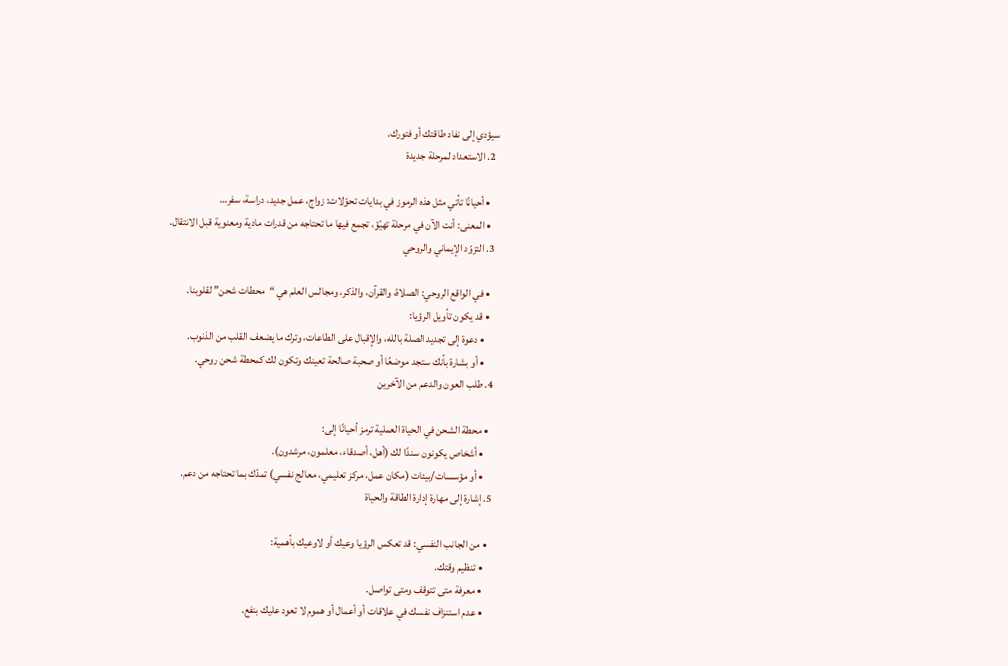سيؤدي إلى نفاد طاقتك أو فتورك.
  2. الاستعداد لمرحلة جديدة

    • أحيانًا تأتي مثل هذه الرموز في بدايات تحوّلات: زواج، عمل جديد، دراسة، سفر…
    • المعنى: أنت الآن في مرحلة تهيّؤ، تجمع فيها ما تحتاجه من قدرات مادية ومعنوية قبل الانتقال.
  3. التزوّد الإيماني والروحي

    • في الواقع الروحي: الصلاة، والقرآن، والذكر، ومجالس العلم هي “محطات شحن” لقلوبنا.
    • قد يكون تأويل الرؤيا:
      • دعوة إلى تجديد الصلة بالله، والإقبال على الطاعات، وترك ما يضعف القلب من الذنوب.
      • أو بشارة بأنك ستجد موضعًا أو صحبة صالحة تعينك وتكون لك كمحطة شحن روحي.
  4. طلب العون والدعم من الآخرين

    • محطة الشحن في الحياة العملية ترمز أحيانًا إلى:
      • أشخاص يكونون سندًا لك (أهل، أصدقاء، معلمون، مرشدون).
      • أو مؤسسات/بيئات (مكان عمل، مركز تعليمي، معالج نفسي) تمدّك بما تحتاجه من دعم.
  5. إشارة إلى مهارة إدارة الطاقة والحياة

    • من الجانب النفسي: قد تعكس الرؤيا وعيك أو لاوعيك بأهمية:
      • تنظيم وقتك.
      • معرفة متى تتوقف ومتى تواصل.
      • عدم استنزاف نفسك في علاقات أو أعمال أو هموم لا تعود عليك بنفع.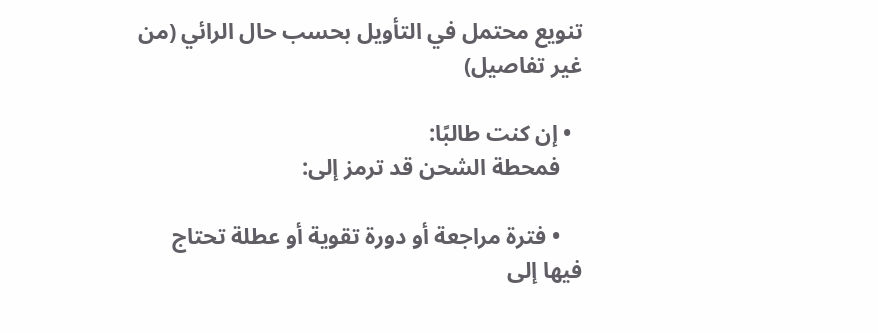تنويع محتمل في التأويل بحسب حال الرائي (من غير تفاصيل)

  • إن كنت طالبًا:
    فمحطة الشحن قد ترمز إلى:

    • فترة مراجعة أو دورة تقوية أو عطلة تحتاج فيها إلى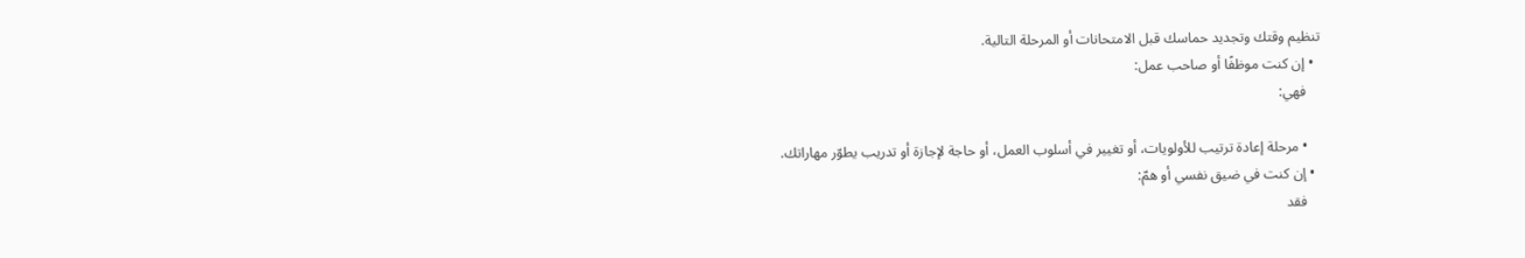تنظيم وقتك وتجديد حماسك قبل الامتحانات أو المرحلة التالية.
  • إن كنت موظفًا أو صاحب عمل:
    فهي:

    • مرحلة إعادة ترتيب للأولويات، أو تغيير في أسلوب العمل، أو حاجة لإجازة أو تدريب يطوّر مهاراتك.
  • إن كنت في ضيق نفسي أو همّ:
    فقد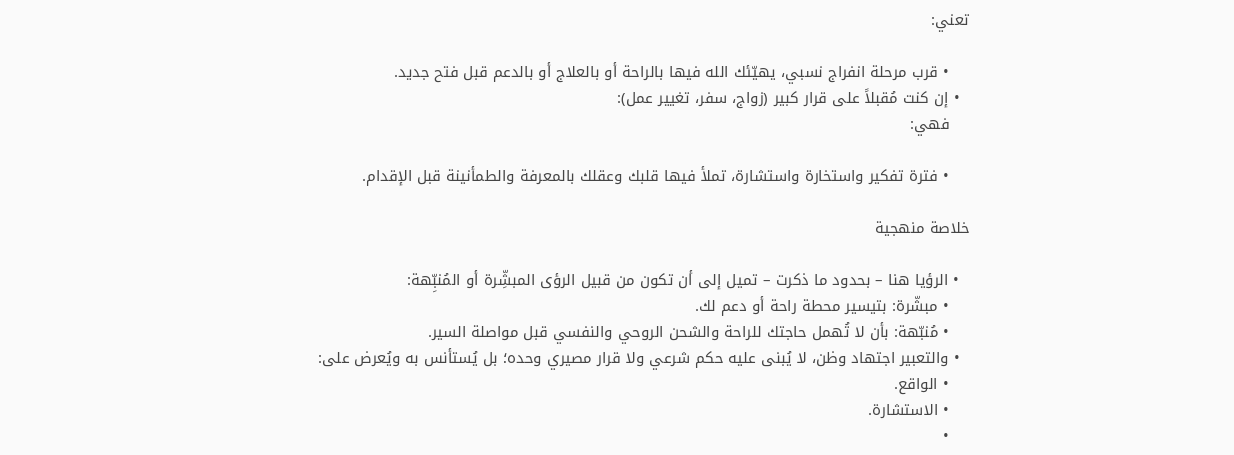تعني:

    • قرب مرحلة انفراج نسبي، يهيّئك الله فيها بالراحة أو بالعلاج أو بالدعم قبل فتح جديد.
  • إن كنت مُقبلاً على قرار كبير (زواج، سفر، تغيير عمل):
    فهي:

    • فترة تفكير واستخارة واستشارة، تملأ فيها قلبك وعقلك بالمعرفة والطمأنينة قبل الإقدام.

خلاصة منهجية

  • الرؤيا هنا – بحدود ما ذكرت – تميل إلى أن تكون من قبيل الرؤى المبشِّرة أو المُنبِّهة:
    • مبشّرة: بتيسير محطة راحة أو دعم لك.
    • مُنبّهة: بأن لا تُهمل حاجتك للراحة والشحن الروحي والنفسي قبل مواصلة السير.
  • والتعبير اجتهاد وظن، لا يُبنى عليه حكم شرعي ولا قرار مصيري وحده؛ بل يُستأنس به ويُعرض على:
    • الواقع.
    • الاستشارة.
    •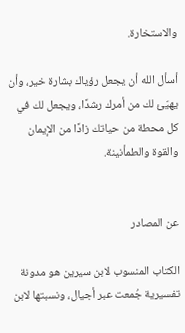والاستخارة.

أسأل الله أن يجعل رؤياك بشارة خير، وأن يهيّئ لك من أمرك رشدًا، ويجعل لك في كل محطة من حياتك زادًا من الإيمان والقوة والطمأنينة.


عن المصادر

الكتاب المنسوب لابن سيرين هو مدونة تفسيرية جُمعت عبر أجيال، ونسبتها لابن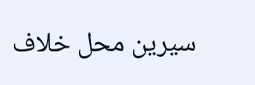سيرين محل خلاف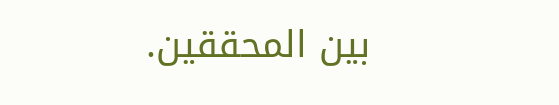بين المحققين.